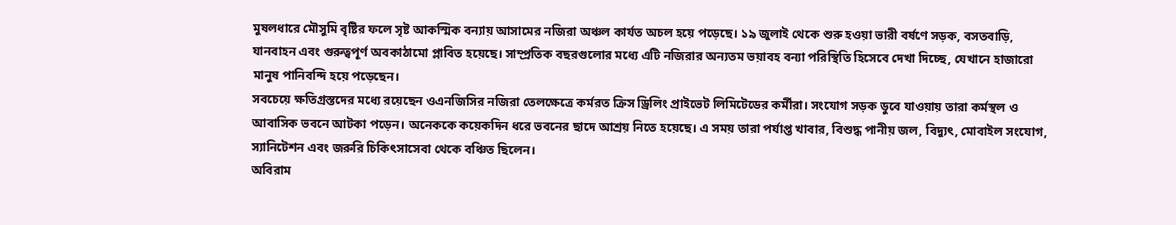মুষলধারে মৌসুমি বৃষ্টির ফলে সৃষ্ট আকস্মিক বন্যায় আসামের নজিরা অঞ্চল কার্যত অচল হয়ে পড়েছে। ১৯ জুলাই থেকে শুরু হওয়া ভারী বর্ষণে সড়ক, বসতবাড়ি, যানবাহন এবং গুরুত্বপূর্ণ অবকাঠামো প্লাবিত হয়েছে। সাম্প্রতিক বছরগুলোর মধ্যে এটি নজিরার অন্যতম ভয়াবহ বন্যা পরিস্থিতি হিসেবে দেখা দিচ্ছে, যেখানে হাজারো মানুষ পানিবন্দি হয়ে পড়েছেন।
সবচেয়ে ক্ষতিগ্রস্তদের মধ্যে রয়েছেন ওএনজিসির নজিরা তেলক্ষেত্রে কর্মরত ক্রিস ড্রিলিং প্রাইভেট লিমিটেডের কর্মীরা। সংযোগ সড়ক ডুবে যাওয়ায় তারা কর্মস্থল ও আবাসিক ভবনে আটকা পড়েন। অনেককে কয়েকদিন ধরে ভবনের ছাদে আশ্রয় নিতে হয়েছে। এ সময় তারা পর্যাপ্ত খাবার, বিশুদ্ধ পানীয় জল, বিদ্যুৎ, মোবাইল সংযোগ, স্যানিটেশন এবং জরুরি চিকিৎসাসেবা থেকে বঞ্চিত ছিলেন।
অবিরাম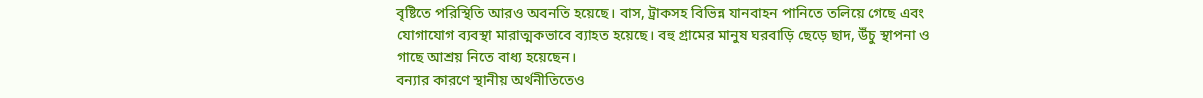বৃষ্টিতে পরিস্থিতি আরও অবনতি হয়েছে। বাস, ট্রাকসহ বিভিন্ন যানবাহন পানিতে তলিয়ে গেছে এবং যোগাযোগ ব্যবস্থা মারাত্মকভাবে ব্যাহত হয়েছে। বহু গ্রামের মানুষ ঘরবাড়ি ছেড়ে ছাদ, উঁচু স্থাপনা ও গাছে আশ্রয় নিতে বাধ্য হয়েছেন।
বন্যার কারণে স্থানীয় অর্থনীতিতেও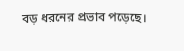বড় ধরনের প্রভাব পড়েছে।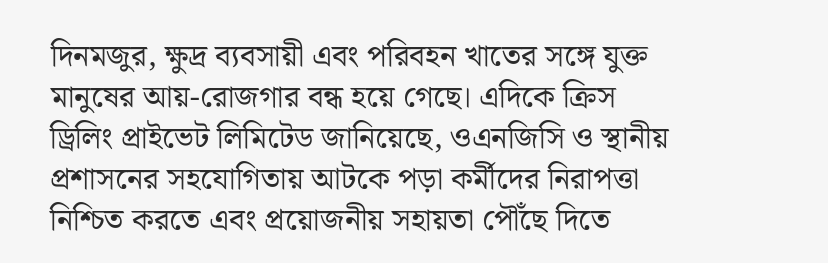দিনমজুর, ক্ষুদ্র ব্যবসায়ী এবং পরিবহন খাতের সঙ্গে যুক্ত মানুষের আয়-রোজগার বন্ধ হয়ে গেছে। এদিকে ক্রিস ড্রিলিং প্রাইভেট লিমিটেড জানিয়েছে, ওএনজিসি ও স্থানীয় প্রশাসনের সহযোগিতায় আটকে পড়া কর্মীদের নিরাপত্তা নিশ্চিত করতে এবং প্রয়োজনীয় সহায়তা পৌঁছে দিতে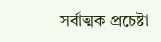সর্বাত্মক প্রচেষ্টা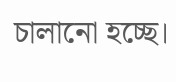চালানো হচ্ছে।